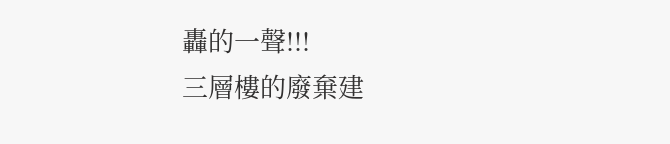轟的一聲!!!
三層樓的廢棄建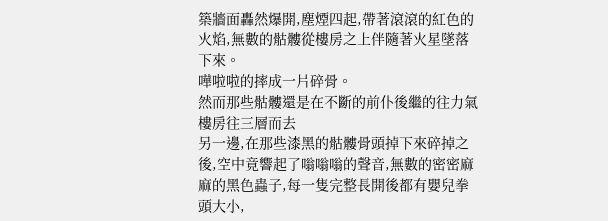築牆面轟然爆開,塵煙四起,帶著滾滾的紅色的火焰,無數的骷髏從樓房之上伴隨著火星墜落下來。
嘩啦啦的摔成一片碎骨。
然而那些骷髏還是在不斷的前仆後繼的往力氣樓房往三層而去
另一邊,在那些漆黑的骷髏骨頭掉下來碎掉之後,空中竟響起了嗡嗡嗡的聲音,無數的密密麻麻的黑色蟲子,每一隻完整長開後都有嬰兒拳頭大小,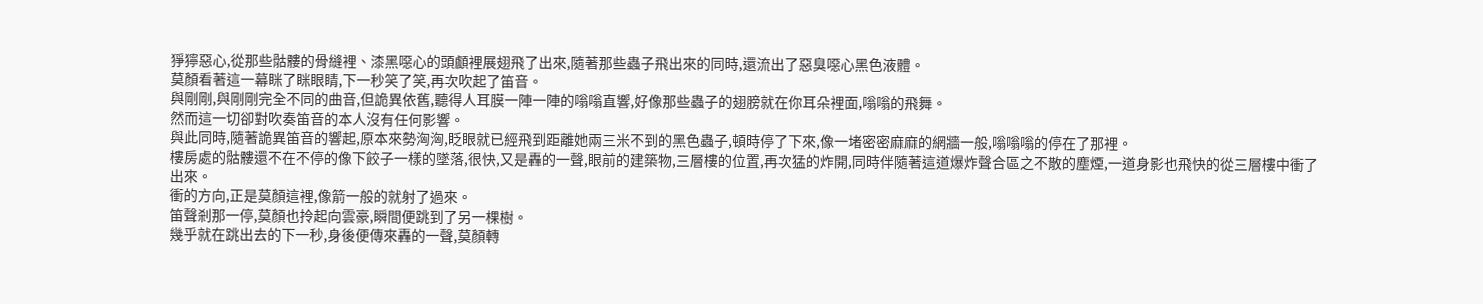猙獰惡心,從那些骷髏的骨縫裡、漆黑噁心的頭顱裡展翅飛了出來,隨著那些蟲子飛出來的同時,還流出了惡臭噁心黑色液體。
莫顏看著這一幕眯了眯眼睛,下一秒笑了笑,再次吹起了笛音。
與剛剛,與剛剛完全不同的曲音,但詭異依舊,聽得人耳膜一陣一陣的嗡嗡直響,好像那些蟲子的翅膀就在你耳朵裡面,嗡嗡的飛舞。
然而這一切卻對吹奏笛音的本人沒有任何影響。
與此同時,隨著詭異笛音的響起,原本來勢洶洶,眨眼就已經飛到距離她兩三米不到的黑色蟲子,頓時停了下來,像一堵密密麻麻的網牆一般,嗡嗡嗡的停在了那裡。
樓房處的骷髏還不在不停的像下餃子一樣的墜落,很快,又是轟的一聲,眼前的建築物,三層樓的位置,再次猛的炸開,同時伴隨著這道爆炸聲合區之不散的塵煙,一道身影也飛快的從三層樓中衝了出來。
衝的方向,正是莫顏這裡,像箭一般的就射了過來。
笛聲剎那一停,莫顏也拎起向雲豪,瞬間便跳到了另一棵樹。
幾乎就在跳出去的下一秒,身後便傳來轟的一聲,莫顏轉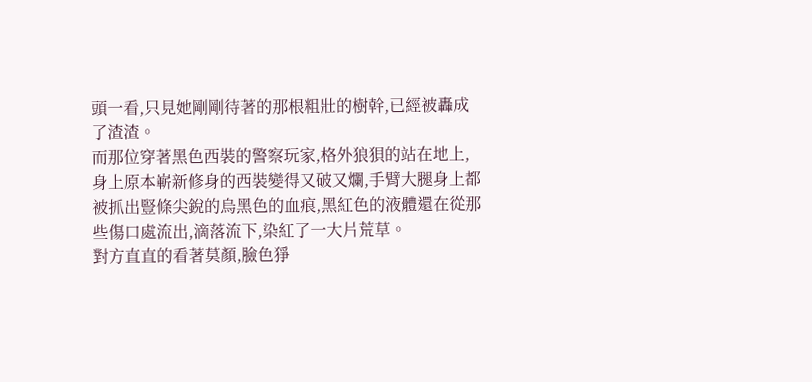頭一看,只見她剛剛待著的那根粗壯的樹幹,已經被轟成了渣渣。
而那位穿著黑色西裝的警察玩家,格外狼狽的站在地上,身上原本嶄新修身的西裝變得又破又爛,手臂大腿身上都被抓出豎條尖銳的烏黑色的血痕,黑紅色的液體還在從那些傷口處流出,滴落流下,染紅了一大片荒草。
對方直直的看著莫顏,臉色猙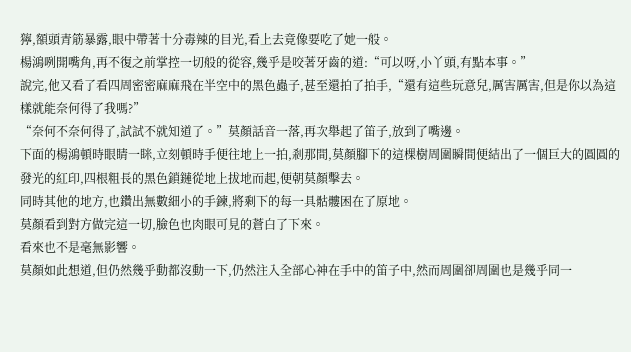獰,額頭青筋暴露,眼中帶著十分毒辣的目光,看上去竟像要吃了她一般。
楊鴻咧開嘴角,再不復之前掌控一切般的從容,幾乎是咬著牙齒的道:“可以呀,小丫頭,有點本事。”
說完,他又看了看四周密密麻麻飛在半空中的黑色蟲子,甚至還拍了拍手,“還有這些玩意兒,厲害厲害,但是你以為這樣就能奈何得了我嗎?”
“奈何不奈何得了,試試不就知道了。”莫顏話音一落,再次舉起了笛子,放到了嘴邊。
下面的楊鴻頓時眼睛一眯,立刻頓時手便往地上一拍,剎那間,莫顏腳下的這棵樹周圍瞬間便結出了一個巨大的圓圓的發光的紅印,四根粗長的黑色鎖鏈從地上拔地而起,便朝莫顏擊去。
同時其他的地方,也鑽出無數細小的手鍊,將剩下的每一具骷髏困在了原地。
莫顏看到對方做完這一切,臉色也肉眼可見的蒼白了下來。
看來也不是毫無影響。
莫顏如此想道,但仍然幾乎動都沒動一下,仍然注入全部心神在手中的笛子中,然而周圍卻周圍也是幾乎同一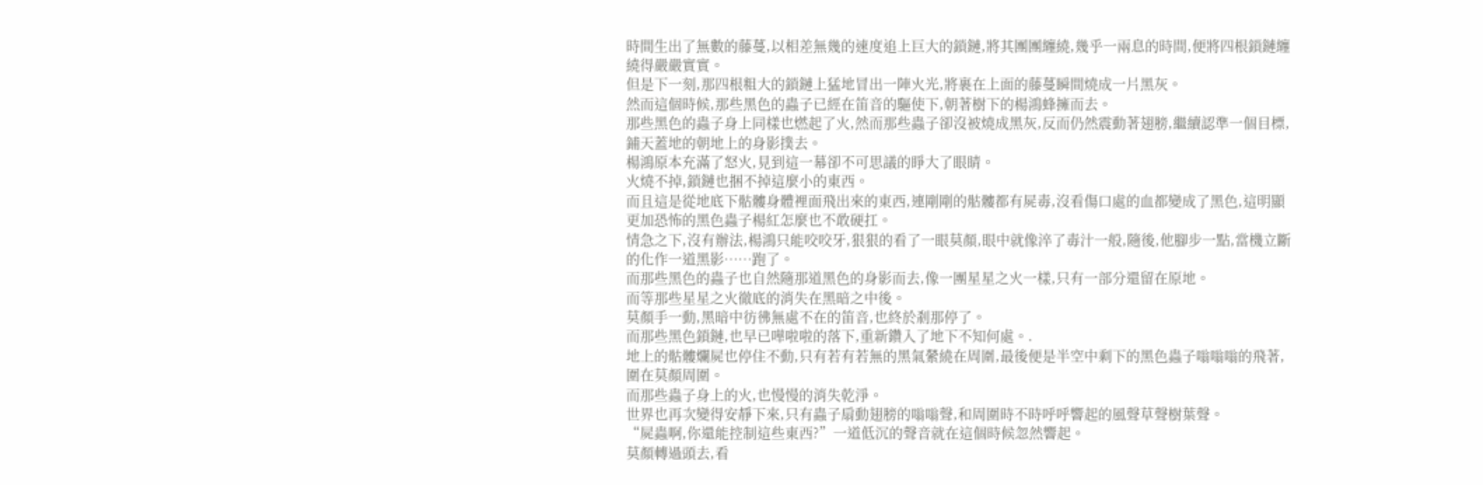時間生出了無數的藤蔓,以相差無幾的速度追上巨大的鎖鏈,將其團團纏繞,幾乎一兩息的時間,便將四根鎖鏈纏繞得嚴嚴實實。
但是下一刻,那四根粗大的鎖鏈上猛地冒出一陣火光,將裹在上面的藤蔓瞬間燒成一片黑灰。
然而這個時候,那些黑色的蟲子已經在笛音的驅使下,朝著樹下的楊鴻蜂擁而去。
那些黑色的蟲子身上同樣也燃起了火,然而那些蟲子卻沒被燒成黑灰,反而仍然震動著翅膀,繼續認準一個目標,鋪天蓋地的朝地上的身影撲去。
楊鴻原本充滿了怒火,見到這一幕卻不可思議的睜大了眼睛。
火燒不掉,鎖鏈也捆不掉這麼小的東西。
而且這是從地底下骷髏身體裡面飛出來的東西,連剛剛的骷髏都有屍毒,沒看傷口處的血都變成了黑色,這明顯更加恐怖的黑色蟲子楊紅怎麼也不敢硬扛。
情急之下,沒有辦法,楊鴻只能咬咬牙,狠狠的看了一眼莫顏,眼中就像淬了毒汁一般,隨後,他腳步一點,當機立斷的化作一道黑影……跑了。
而那些黑色的蟲子也自然隨那道黑色的身影而去,像一團星星之火一樣,只有一部分還留在原地。
而等那些星星之火徹底的消失在黑暗之中後。
莫顏手一動,黑暗中彷彿無處不在的笛音,也終於剎那停了。
而那些黑色鎖鏈,也早已嘩啦啦的落下,重新鑽入了地下不知何處。.
地上的骷髏爛屍也停住不動,只有若有若無的黑氣縈繞在周圍,最後便是半空中剩下的黑色蟲子嗡嗡嗡的飛著,圍在莫顏周圍。
而那些蟲子身上的火,也慢慢的消失乾淨。
世界也再次變得安靜下來,只有蟲子扇動翅膀的嗡嗡聲,和周圍時不時呼呼響起的風聲草聲樹葉聲。
“屍蟲啊,你還能控制這些東西?”一道低沉的聲音就在這個時候忽然響起。
莫顏轉過頭去,看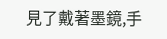見了戴著墨鏡,手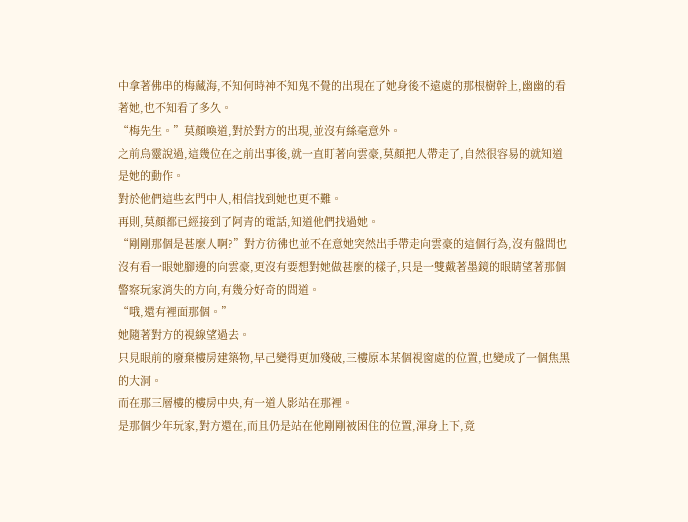中拿著佛串的梅藏海,不知何時神不知鬼不覺的出現在了她身後不遠處的那根樹幹上,幽幽的看著她,也不知看了多久。
“梅先生。”莫顏喚道,對於對方的出現,並沒有絲毫意外。
之前烏靈說過,這幾位在之前出事後,就一直盯著向雲豪,莫顏把人帶走了,自然很容易的就知道是她的動作。
對於他們這些玄門中人,相信找到她也更不難。
再則,莫顏都已經接到了阿青的電話,知道他們找過她。
“剛剛那個是甚麼人啊?”對方彷彿也並不在意她突然出手帶走向雲豪的這個行為,沒有盤問也沒有看一眼她腳邊的向雲豪,更沒有要想對她做甚麼的樣子,只是一雙戴著墨鏡的眼睛望著那個警察玩家消失的方向,有幾分好奇的問道。
“哦,還有裡面那個。”
她隨著對方的視線望過去。
只見眼前的廢棄樓房建築物,早己變得更加殘破,三樓原本某個視窗處的位置,也變成了一個焦黑的大洞。
而在那三層樓的樓房中央,有一道人影站在那裡。
是那個少年玩家,對方還在,而且仍是站在他剛剛被困住的位置,渾身上下,竟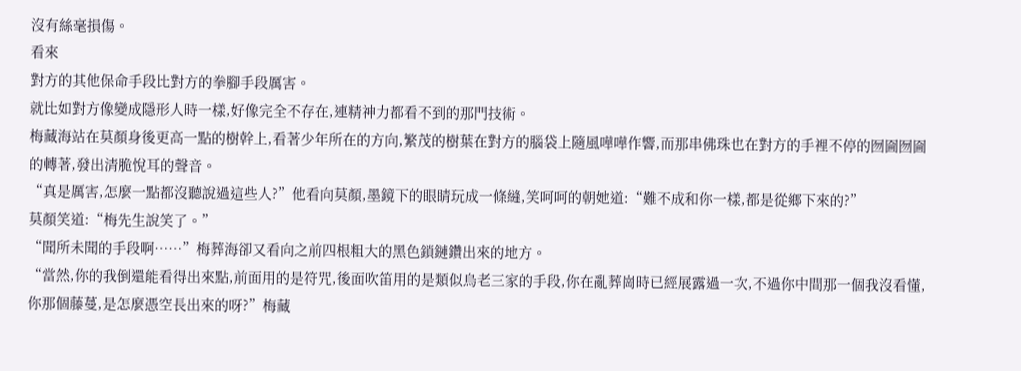沒有絲毫損傷。
看來
對方的其他保命手段比對方的拳腳手段厲害。
就比如對方像變成隱形人時一樣,好像完全不存在,連精神力都看不到的那門技術。
梅藏海站在莫顏身後更高一點的樹幹上,看著少年所在的方向,繁茂的樹葉在對方的腦袋上隨風嘩嘩作響,而那串佛珠也在對方的手裡不停的囫圇囫圇的轉著,發出清脆悅耳的聲音。
“真是厲害,怎麼一點都沒聽說過這些人?”他看向莫顏,墨鏡下的眼睛玩成一條縫,笑呵呵的朝她道:“難不成和你一樣,都是從鄉下來的?”
莫顏笑道:“梅先生說笑了。”
“聞所未聞的手段啊……”梅葬海卻又看向之前四根粗大的黑色鎖鏈鑽出來的地方。
“當然,你的我倒還能看得出來點,前面用的是符咒,後面吹笛用的是類似烏老三家的手段,你在亂葬崗時已經展露過一次,不過你中間那一個我沒看懂,你那個藤蔓,是怎麼憑空長出來的呀?”梅藏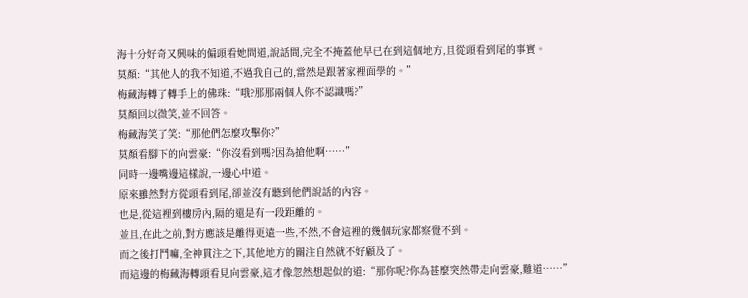海十分好奇又興味的偏頭看她問道,說話間,完全不掩蓋他早已在到這個地方,且從頭看到尾的事實。
莫顏:“其他人的我不知道,不過我自己的,當然是跟著家裡面學的。”
梅藏海轉了轉手上的佛珠:“哦?那那兩個人你不認識嗎?”
莫顏回以微笑,並不回答。
梅藏海笑了笑:“那他們怎麼攻擊你?”
莫顏看腳下的向雲豪:“你沒看到嗎?因為搶他啊……”
同時一邊嘴邊這樣說,一邊心中道。
原來雖然對方從頭看到尾,卻並沒有聽到他們說話的內容。
也是,從這裡到樓房內,隔的還是有一段距離的。
並且,在此之前,對方應該是離得更遠一些,不然,不會這裡的幾個玩家都察覺不到。
而之後打鬥嘛,全神貫注之下,其他地方的關注自然就不好顧及了。
而這邊的梅藏海轉頭看見向雲豪,這才像忽然想起似的道:“那你呢?你為甚麼突然帶走向雲豪,難道……”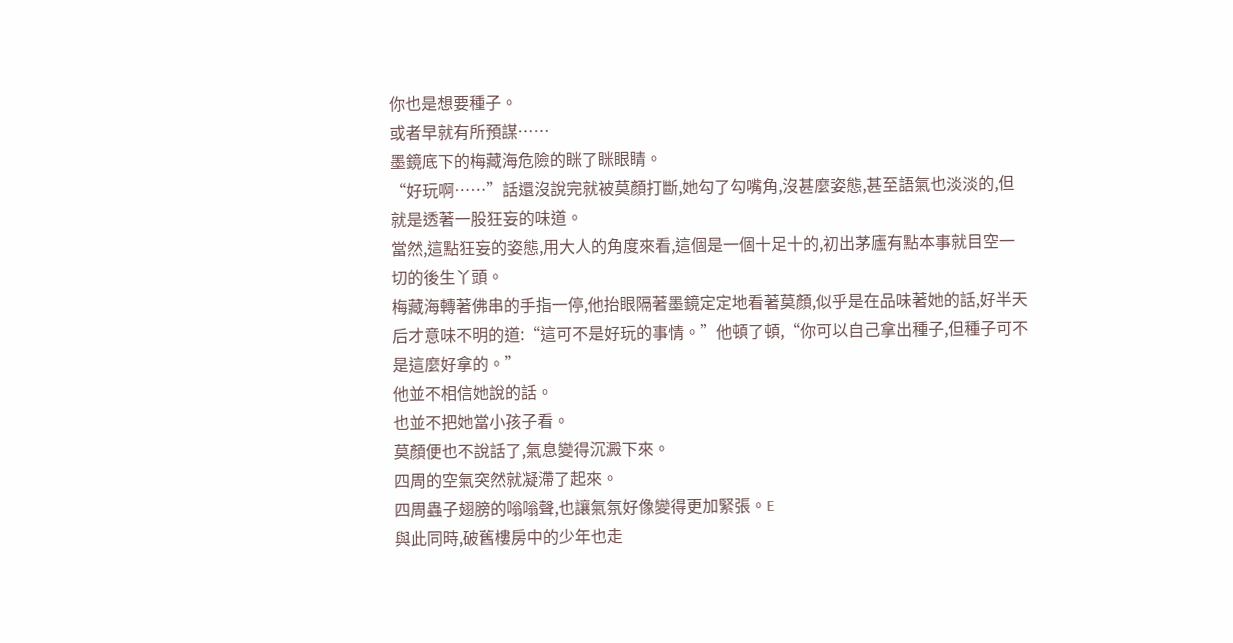你也是想要種子。
或者早就有所預謀……
墨鏡底下的梅藏海危險的眯了眯眼睛。
“好玩啊……”話還沒說完就被莫顏打斷,她勾了勾嘴角,沒甚麼姿態,甚至語氣也淡淡的,但就是透著一股狂妄的味道。
當然,這點狂妄的姿態,用大人的角度來看,這個是一個十足十的,初出茅廬有點本事就目空一切的後生丫頭。
梅藏海轉著佛串的手指一停,他抬眼隔著墨鏡定定地看著莫顏,似乎是在品味著她的話,好半天后才意味不明的道:“這可不是好玩的事情。”他頓了頓,“你可以自己拿出種子,但種子可不是這麼好拿的。”
他並不相信她說的話。
也並不把她當小孩子看。
莫顏便也不說話了,氣息變得沉澱下來。
四周的空氣突然就凝滯了起來。
四周蟲子翅膀的嗡嗡聲,也讓氣氛好像變得更加緊張。E
與此同時,破舊樓房中的少年也走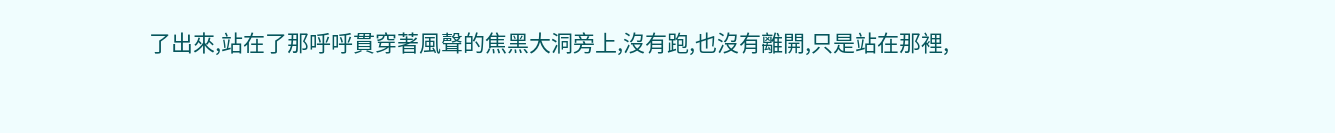了出來,站在了那呼呼貫穿著風聲的焦黑大洞旁上,沒有跑,也沒有離開,只是站在那裡,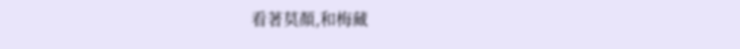看著莫顏,和梅藏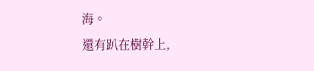海。
還有趴在樹幹上,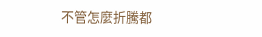不管怎麼折騰都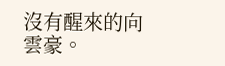沒有醒來的向雲豪。